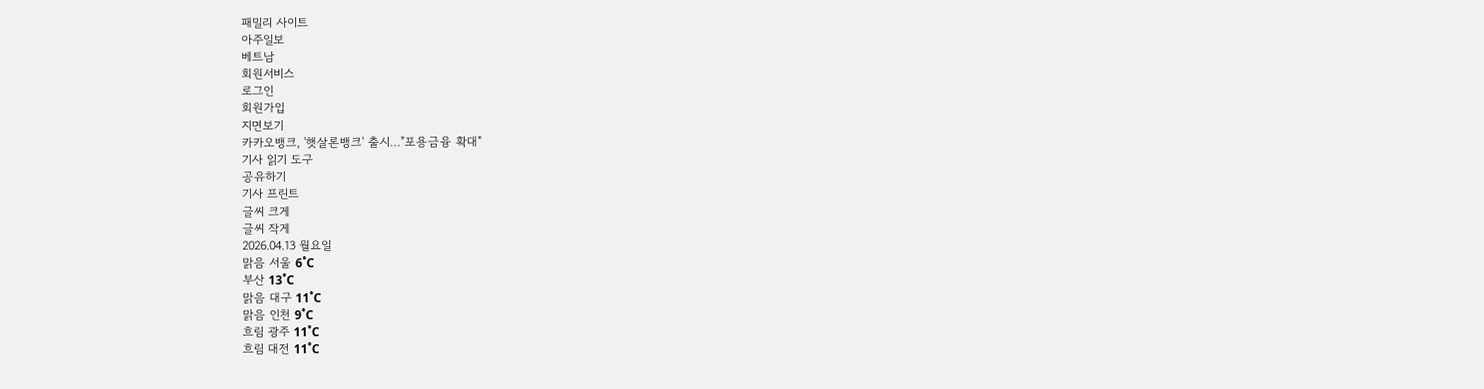패밀리 사이트
아주일보
베트남
회원서비스
로그인
회원가입
지면보기
카카오뱅크, '햇살론뱅크' 출시…"포용금융 확대"
기사 읽기 도구
공유하기
기사 프린트
글씨 크게
글씨 작게
2026.04.13 월요일
맑음 서울 6˚C
부산 13˚C
맑음 대구 11˚C
맑음 인천 9˚C
흐림 광주 11˚C
흐림 대전 11˚C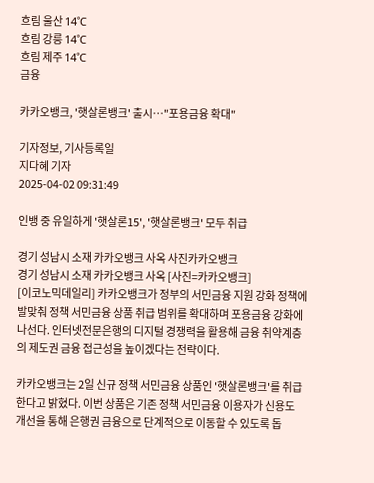흐림 울산 14˚C
흐림 강릉 14˚C
흐림 제주 14˚C
금융

카카오뱅크, '햇살론뱅크' 출시…"포용금융 확대"

기자정보, 기사등록일
지다혜 기자
2025-04-02 09:31:49

인뱅 중 유일하게 '햇살론15', '햇살론뱅크' 모두 취급

경기 성남시 소재 카카오뱅크 사옥 사진카카오뱅크
경기 성남시 소재 카카오뱅크 사옥 [사진=카카오뱅크]
[이코노믹데일리] 카카오뱅크가 정부의 서민금융 지원 강화 정책에 발맞춰 정책 서민금융 상품 취급 범위를 확대하며 포용금융 강화에 나선다. 인터넷전문은행의 디지털 경쟁력을 활용해 금융 취약계층의 제도권 금융 접근성을 높이겠다는 전략이다.

카카오뱅크는 2일 신규 정책 서민금융 상품인 '햇살론뱅크'를 취급한다고 밝혔다. 이번 상품은 기존 정책 서민금융 이용자가 신용도 개선을 통해 은행권 금융으로 단계적으로 이동할 수 있도록 돕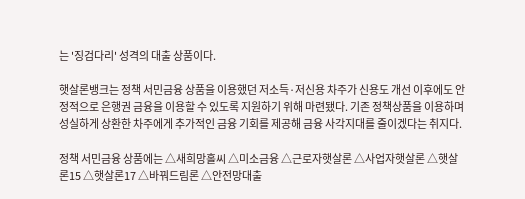는 '징검다리' 성격의 대출 상품이다.

햇살론뱅크는 정책 서민금융 상품을 이용했던 저소득·저신용 차주가 신용도 개선 이후에도 안정적으로 은행권 금융을 이용할 수 있도록 지원하기 위해 마련됐다. 기존 정책상품을 이용하며 성실하게 상환한 차주에게 추가적인 금융 기회를 제공해 금융 사각지대를 줄이겠다는 취지다.

정책 서민금융 상품에는 △새희망홀씨 △미소금융 △근로자햇살론 △사업자햇살론 △햇살론15 △햇살론17 △바꿔드림론 △안전망대출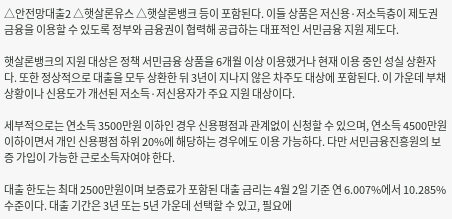△안전망대출2 △햇살론유스 △햇살론뱅크 등이 포함된다. 이들 상품은 저신용·저소득층이 제도권 금융을 이용할 수 있도록 정부와 금융권이 협력해 공급하는 대표적인 서민금융 지원 제도다.

햇살론뱅크의 지원 대상은 정책 서민금융 상품을 6개월 이상 이용했거나 현재 이용 중인 성실 상환자다. 또한 정상적으로 대출을 모두 상환한 뒤 3년이 지나지 않은 차주도 대상에 포함된다. 이 가운데 부채 상황이나 신용도가 개선된 저소득·저신용자가 주요 지원 대상이다.

세부적으로는 연소득 3500만원 이하인 경우 신용평점과 관계없이 신청할 수 있으며, 연소득 4500만원 이하이면서 개인 신용평점 하위 20%에 해당하는 경우에도 이용 가능하다. 다만 서민금융진흥원의 보증 가입이 가능한 근로소득자여야 한다.

대출 한도는 최대 2500만원이며 보증료가 포함된 대출 금리는 4월 2일 기준 연 6.007%에서 10.285% 수준이다. 대출 기간은 3년 또는 5년 가운데 선택할 수 있고, 필요에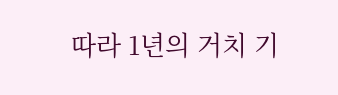따라 1년의 거치 기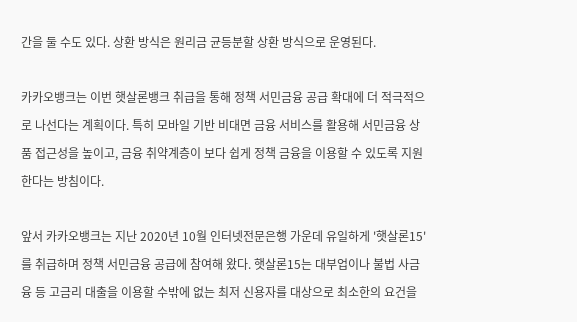간을 둘 수도 있다. 상환 방식은 원리금 균등분할 상환 방식으로 운영된다.

카카오뱅크는 이번 햇살론뱅크 취급을 통해 정책 서민금융 공급 확대에 더 적극적으로 나선다는 계획이다. 특히 모바일 기반 비대면 금융 서비스를 활용해 서민금융 상품 접근성을 높이고, 금융 취약계층이 보다 쉽게 정책 금융을 이용할 수 있도록 지원한다는 방침이다.

앞서 카카오뱅크는 지난 2020년 10월 인터넷전문은행 가운데 유일하게 '햇살론15'를 취급하며 정책 서민금융 공급에 참여해 왔다. 햇살론15는 대부업이나 불법 사금융 등 고금리 대출을 이용할 수밖에 없는 최저 신용자를 대상으로 최소한의 요건을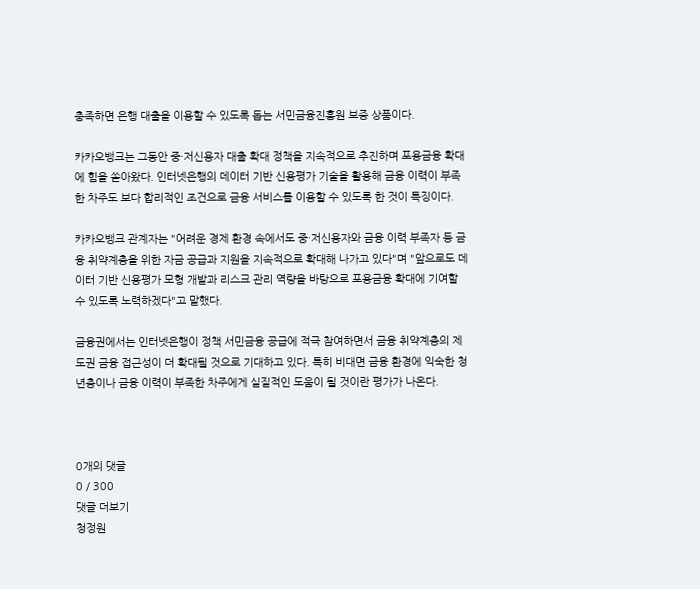충족하면 은행 대출을 이용할 수 있도록 돕는 서민금융진흥원 보증 상품이다.

카카오뱅크는 그동안 중·저신용자 대출 확대 정책을 지속적으로 추진하며 포용금융 확대에 힘을 쏟아왔다. 인터넷은행의 데이터 기반 신용평가 기술을 활용해 금융 이력이 부족한 차주도 보다 합리적인 조건으로 금융 서비스를 이용할 수 있도록 한 것이 특징이다.

카카오뱅크 관계자는 "어려운 경제 환경 속에서도 중·저신용자와 금융 이력 부족자 등 금융 취약계층을 위한 자금 공급과 지원을 지속적으로 확대해 나가고 있다"며 "앞으로도 데이터 기반 신용평가 모형 개발과 리스크 관리 역량을 바탕으로 포용금융 확대에 기여할 수 있도록 노력하겠다"고 말했다.

금융권에서는 인터넷은행이 정책 서민금융 공급에 적극 참여하면서 금융 취약계층의 제도권 금융 접근성이 더 확대될 것으로 기대하고 있다. 특히 비대면 금융 환경에 익숙한 청년층이나 금융 이력이 부족한 차주에게 실질적인 도움이 될 것이란 평가가 나온다.



0개의 댓글
0 / 300
댓글 더보기
청정원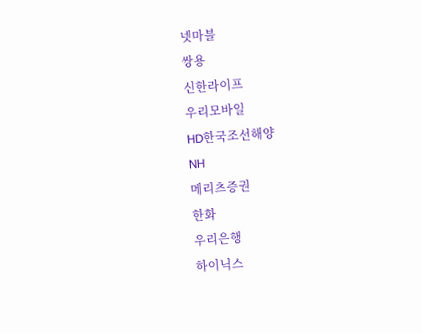넷마블
쌍용
신한라이프
우리모바일
HD한국조선해양
NH
메리츠증권
한화
우리은행
하이닉스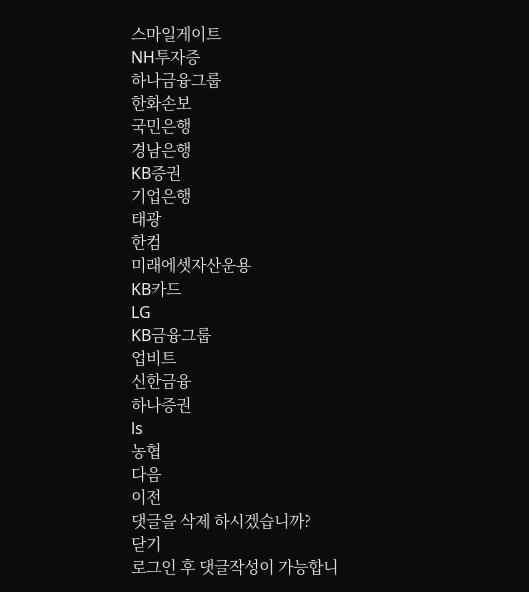스마일게이트
NH투자증
하나금융그룹
한화손보
국민은행
경남은행
KB증권
기업은행
태광
한컴
미래에셋자산운용
KB카드
LG
KB금융그룹
업비트
신한금융
하나증권
ls
농협
다음
이전
댓글을 삭제 하시겠습니까?
닫기
로그인 후 댓글작성이 가능합니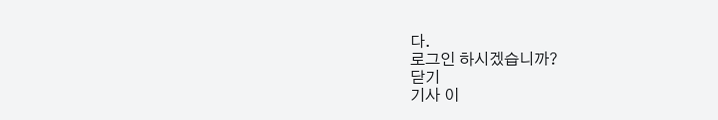다.
로그인 하시겠습니까?
닫기
기사 이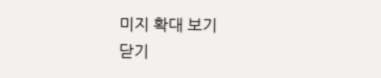미지 확대 보기
닫기